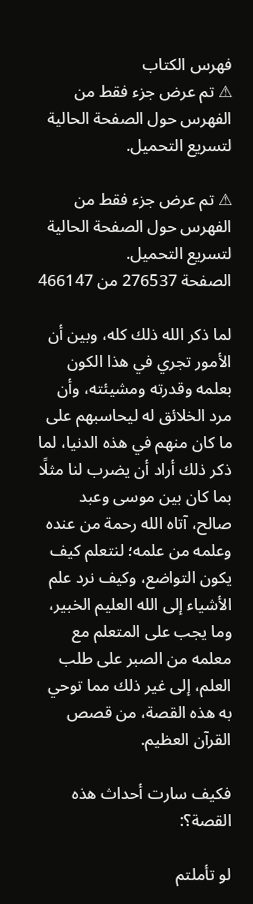فهرس الكتاب
⚠ تم عرض جزء فقط من الفهرس حول الصفحة الحالية لتسريع التحميل.

⚠ تم عرض جزء فقط من الفهرس حول الصفحة الحالية لتسريع التحميل.
الصفحة 276537 من 466147

لما ذكر الله ذلك كله، وبين أن الأمور تجري في هذا الكون بعلمه وقدرته ومشيئته، وأن مرد الخلائق له ليحاسبهم على ما كان منهم في هذه الدنيا، لما ذكر ذلك أراد أن يضرب لنا مثلًا بما كان بين موسى وعبد صالح، آتاه الله رحمة من عنده وعلمه من علمه؛ لنتعلم كيف يكون التواضع، وكيف نرد علم الأشياء إلى الله العليم الخبير، وما يجب على المتعلم مع معلمه من الصبر على طلب العلم، إلى غير ذلك مما توحي به هذه القصة، من قصص القرآن العظيم.

فكيف سارت أحداث هذه القصة؟:

لو تأملتم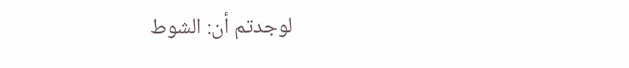لوجدتم أن: الشوط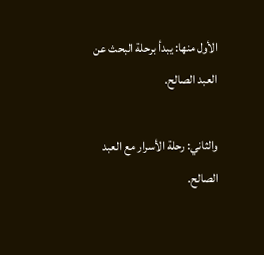الأول منها: يبدأ برحلة البحث عن العبد الصالح.

والثاني: رحلة الأسرار مع العبد الصالح.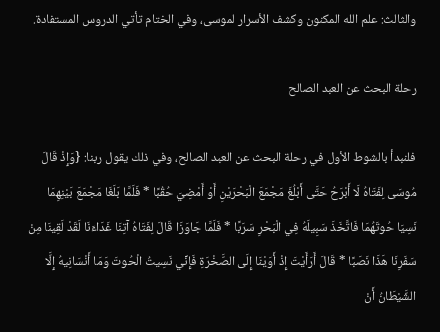والثالث: علم الله المكنون وكشف الأسرار لموسى، وفي الختام تأتي الدروس المستفادة.

رحلة البحث عن العبد الصالح

فلنبدأ بالشوط الأول في رحلة البحث عن العبد الصالح، وفي ذلك يقول ربنا: {وَإِذْ قَالَ مُوسَى لِفَتَاهُ لَا أَبْرَحُ حَتَّى أَبْلُغَ مَجْمَعَ الْبَحْرَيْنِ أَوْ أَمْضِيَ حُقُبًا * فَلَمَّا بَلَغَا مَجْمَعَ بَيْنِهِمَا نَسِيَا حُوتَهُمَا فَاتَّخَذَ سَبِيلَهُ فِي الْبَحْرِ سَرَبًا * فَلَمَّا جَاوَزَا قَالَ لِفَتَاهُ آتِنَا غَدَاءَنَا لَقَدْ لَقِينَا مِنْ سَفَرِنَا هَذَا نَصَبًا * قَالَ أَرَأَيْتَ إِذْ أَوَيْنَا إِلَى الصَّخْرَةِ فَإِنِّي نَسِيتُ الْحُوتَ وَمَا أَنْسَانِيهُ إِلَّا الشَّيْطَانُ أَنْ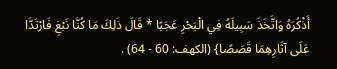أَذْكُرَهُ وَاتَّخَذَ سَبِيلَهُ فِي الْبَحْرِ عَجَبًا * قَالَ ذَلِكَ مَا كُنَّا نَبْغِ فَارْتَدَّا عَلَى آثَارِهِمَا قَصَصًا} (الكهف: 60 - 64) .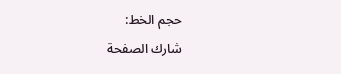حجم الخط:
شارك الصفحة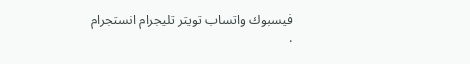فيسبوك واتساب تويتر تليجرام انستجرام
.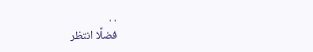. .
فضلًا انتظر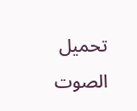تحميل الصوت